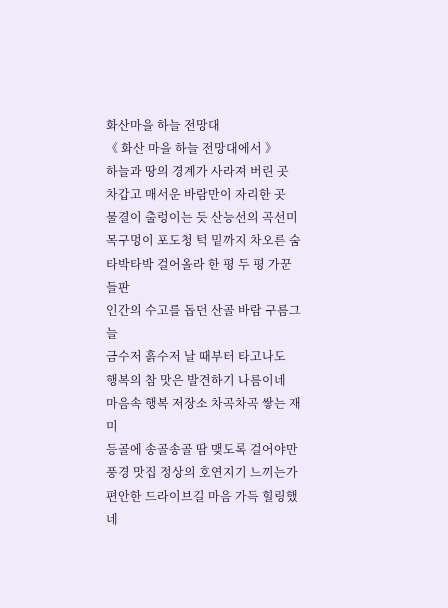화산마을 하늘 전망대
《 화산 마을 하늘 전망대에서 》
하늘과 땅의 경계가 사라져 버린 곳
차갑고 매서운 바람만이 자리한 곳
물결이 출렁이는 듯 산능선의 곡선미
목구멍이 포도청 턱 밑까지 차오른 숨
타박타박 걸어올라 한 평 두 평 가꾼 들판
인간의 수고를 돕던 산골 바람 구름그늘
금수저 흙수저 날 때부터 타고나도
행복의 참 맛은 발견하기 나름이네
마음속 행복 저장소 차곡차곡 쌓는 재미
등골에 송골송골 땀 맺도록 걸어야만
풍경 맛집 정상의 호연지기 느끼는가
편안한 드라이브길 마음 가득 힐링했네